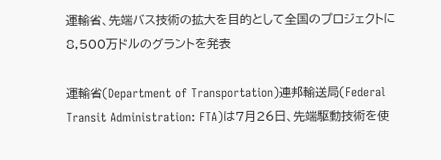運輸省、先端バス技術の拡大を目的として全国のプロジェクトに8,500万ドルのグラントを発表

運輸省(Department of Transportation)連邦輸送局(Federal Transit Administration: FTA)は7月26日、先端駆動技術を使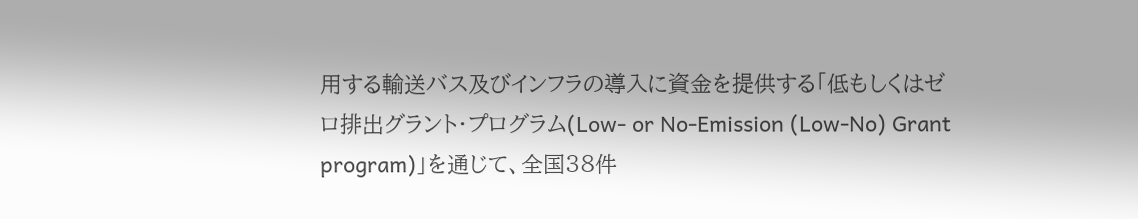用する輸送バス及びインフラの導入に資金を提供する「低もしくはゼロ排出グラント・プログラム(Low- or No-Emission (Low-No) Grant program)」を通じて、全国38件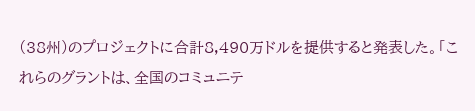(38州)のプロジェクトに合計8,490万ドルを提供すると発表した。「これらのグラントは、全国のコミュニテ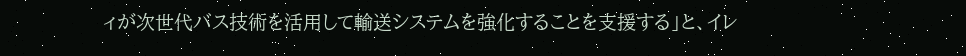ィが次世代バス技術を活用して輸送システムを強化することを支援する」と、イレ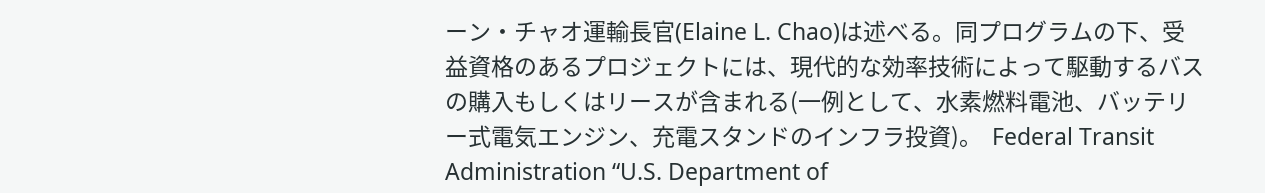ーン・チャオ運輸長官(Elaine L. Chao)は述べる。同プログラムの下、受益資格のあるプロジェクトには、現代的な効率技術によって駆動するバスの購入もしくはリースが含まれる(一例として、水素燃料電池、バッテリー式電気エンジン、充電スタンドのインフラ投資)。  Federal Transit Administration “U.S. Department of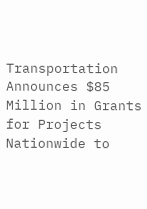Transportation Announces $85 Million in Grants for Projects Nationwide to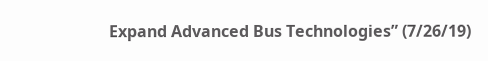Expand Advanced Bus Technologies” (7/26/19)